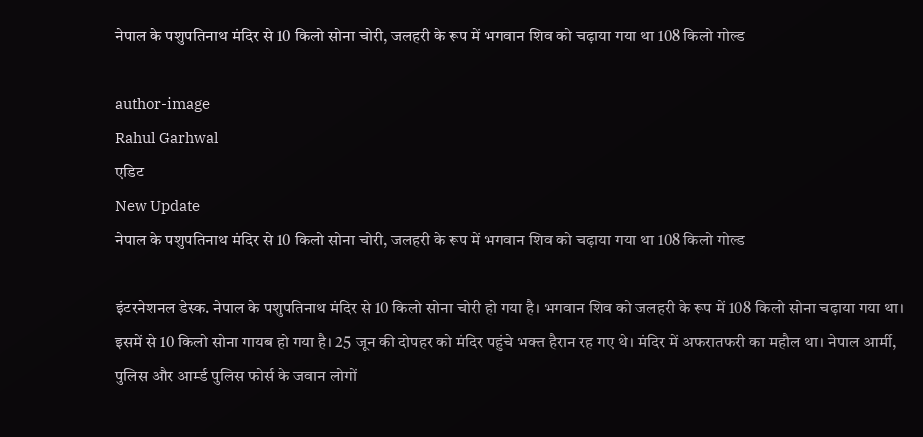नेपाल के पशुपतिनाथ मंदिर से 10 किलो सोना चोरी, जलहरी के रूप में भगवान शिव को चढ़ाया गया था 108 किलो गोल्ड

author-image
Rahul Garhwal
एडिट
New Update
नेपाल के पशुपतिनाथ मंदिर से 10 किलो सोना चोरी, जलहरी के रूप में भगवान शिव को चढ़ाया गया था 108 किलो गोल्ड

इंटरनेशनल डेस्क. नेपाल के पशुपतिनाथ मंदिर से 10 किलो सोना चोरी हो गया है। भगवान शिव को जलहरी के रूप में 108 किलो सोना चढ़ाया गया था। इसमें से 10 किलो सोना गायब हो गया है। 25 जून की दोपहर को मंदिर पहुंचे भक्त हैरान रह गए थे। मंदिर में अफरातफरी का महौल था। नेपाल आर्मी, पुलिस और आर्म्ड पुलिस फोर्स के जवान लोगों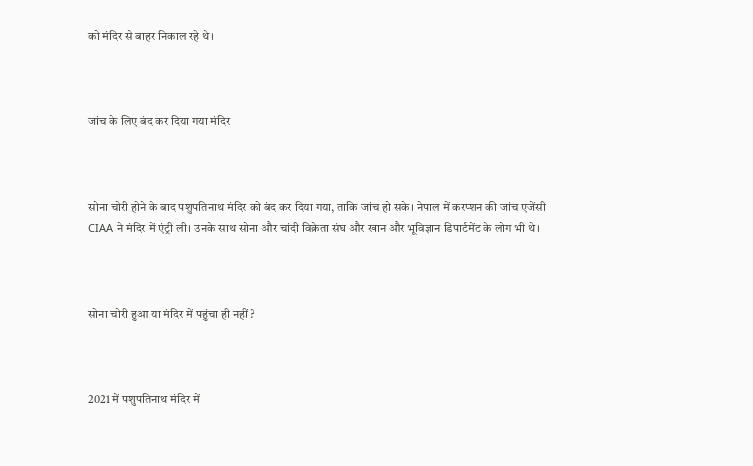को मंदिर से बाहर निकाल रहे थे।



जांच के लिए बंद कर दिया गया मंदिर



सोना चोरी होने के बाद पशुपतिनाथ मंदिर को बंद कर दिया गया, ताकि जांच हो सके। नेपाल में करप्शन की जांच एजेंसी CIAA ने मंदिर में एंट्री ली। उनके साथ सोना और चांदी विक्रेता संघ और खान और भूविज्ञान डिपार्टमेंट के लोग भी थे।



सोना चोरी हुआ या मंदिर में पहुंचा ही नहीं ?



2021 में पशुपतिनाथ मंदिर में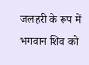जलहरी के रूप में भगवान शिव को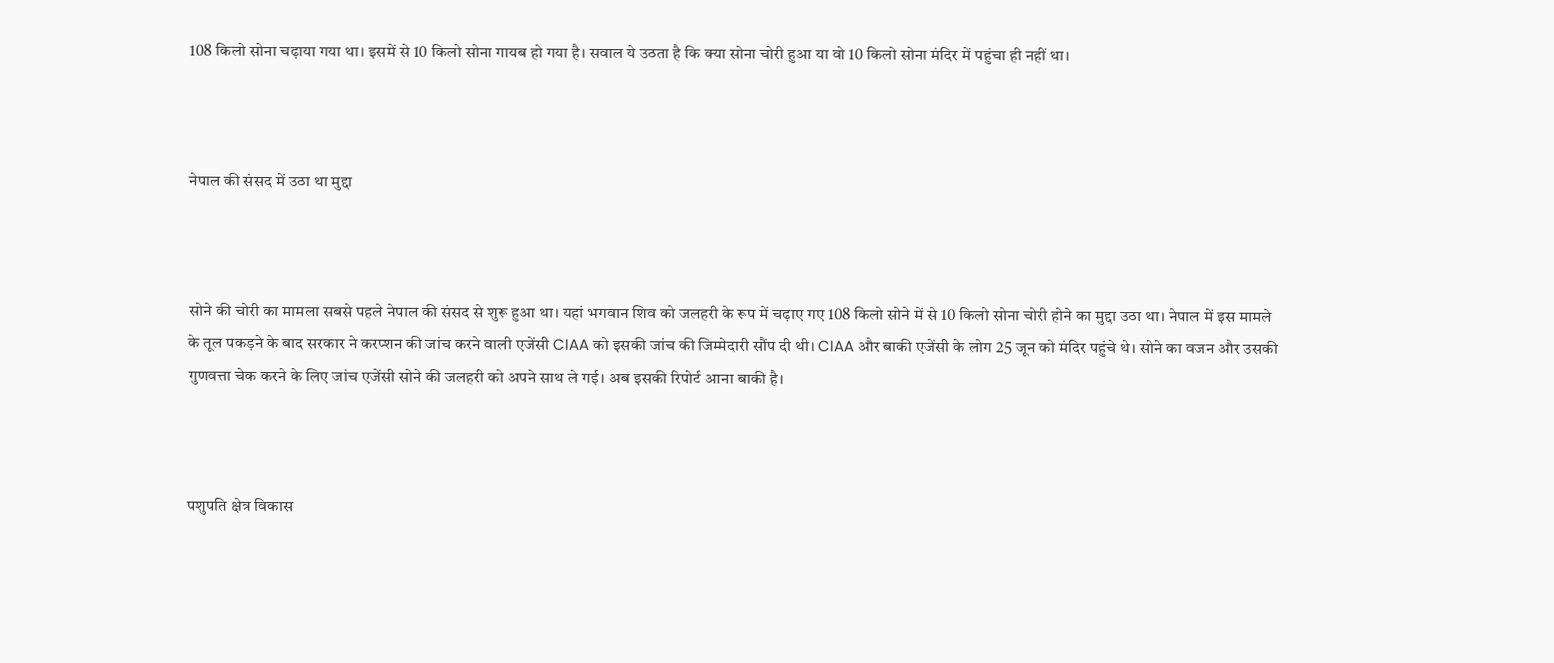108 किलो सोना चढ़ाया गया था। इसमें से 10 किलो सोना गायब हो गया है। सवाल ये उठता है कि क्या सोना चोरी हुआ या वो 10 किलो सोना मंदिर में पहुंचा ही नहीं था।



नेपाल की संसद में उठा था मुद्दा



सोने की चोरी का मामला सबसे पहले नेपाल की संसद से शुरू हुआ था। यहां भगवान शिव को जलहरी के रूप में चढ़ाए गए 108 किलो सोने में से 10 किलो सोना चोरी होने का मुद्दा उठा था। नेपाल में इस मामले के तूल पकड़ने के बाद सरकार ने करप्शन की जांच करने वाली एजेंसी CIAA को इसकी जांच की जिम्मेदारी सौंप दी थी। CIAA और बाकी एजेंसी के लोग 25 जून को मंदिर पहुंचे थे। सोने का वजन और उसकी गुणवत्ता चेक करने के लिए जांच एजेंसी सोने की जलहरी को अपने साथ ले गई। अब इसकी रिपोर्ट आना बाकी है।



पशुपति क्षेत्र विकास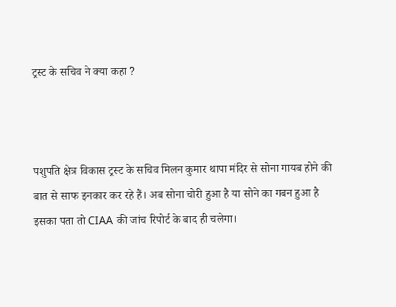ट्रस्ट के सचिव ने क्या कहा ?



पशुपति क्षेत्र विकास ट्रस्ट के सचिव मिलन कुमार थापा मंदिर से सोना गायब होने की बात से साफ इनकार कर रहे हैं। अब सोना चोरी हुआ है या सोने का गबन हुआ है इसका पता तो CIAA की जांच रिपोर्ट के बाद ही चलेगा।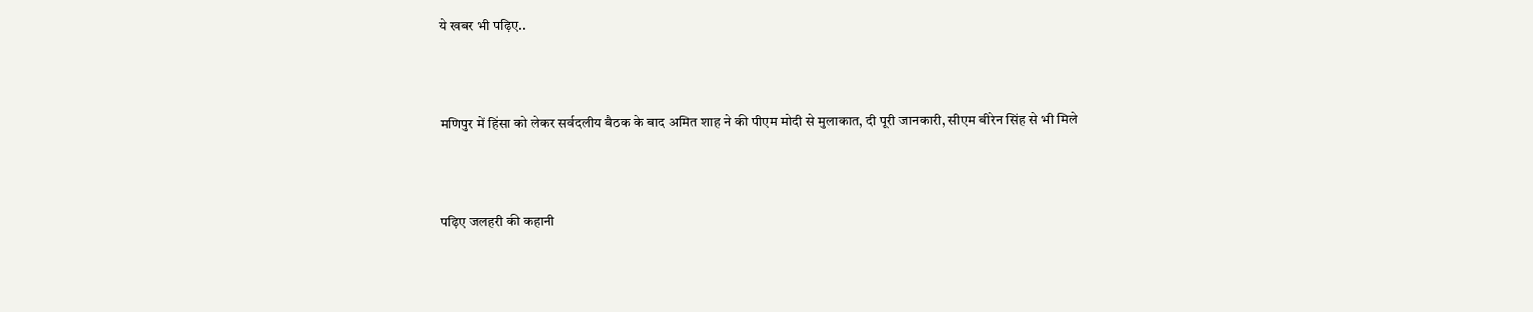ये खबर भी पढ़िए..



मणिपुर में हिंसा को लेकर सर्वदलीय बैठक के बाद अमित शाह ने की पीएम मोदी से मुलाकात, दी पूरी जानकारी, सीएम बीरेन सिंह से भी मिले



पढ़िए जलहरी की कहानी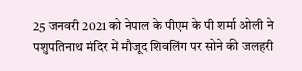25 जनवरी 2021 को नेपाल के पीएम के पी शर्मा ओली ने पशुपतिनाथ मंदिर में मौजूद शिवलिंग पर सोने की जलहरी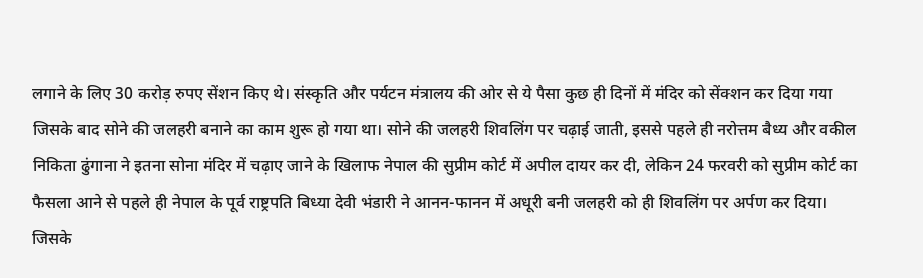लगाने के लिए 30 करोड़ रुपए सेंशन किए थे। संस्कृति और पर्यटन मंत्रालय की ओर से ये पैसा कुछ ही दिनों में मंदिर को सेंक्शन कर दिया गया जिसके बाद सोने की जलहरी बनाने का काम शुरू हो गया था। सोने की जलहरी शिवलिंग पर चढ़ाई जाती, इससे पहले ही नरोत्तम बैध्य और वकील निकिता ढुंगाना ने इतना सोना मंदिर में चढ़ाए जाने के खिलाफ नेपाल की सुप्रीम कोर्ट में अपील दायर कर दी, लेकिन 24 फरवरी को सुप्रीम कोर्ट का फैसला आने से पहले ही नेपाल के पूर्व राष्ट्रपति बिध्या देवी भंडारी ने आनन-फानन में अधूरी बनी जलहरी को ही शिवलिंग पर अर्पण कर दिया। जिसके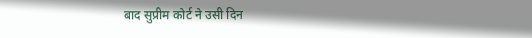बाद सुप्रीम कोर्ट ने उसी दिन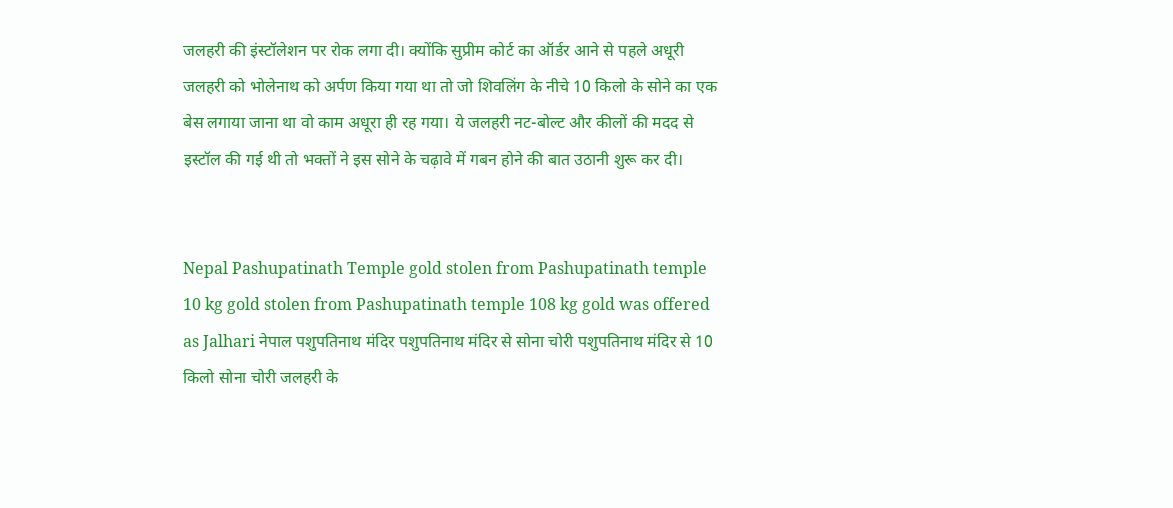जलहरी की इंस्टॉलेशन पर रोक लगा दी। क्योंकि सुप्रीम कोर्ट का ऑर्डर आने से पहले अधूरी जलहरी को भोलेनाथ को अर्पण किया गया था तो जो शिवलिंग के नीचे 10 किलो के सोने का एक बेस लगाया जाना था वो काम अधूरा ही रह गया। ये जलहरी नट-बोल्ट और कीलों की मदद से इस्टॉल की गई थी तो भक्तों ने इस सोने के चढ़ावे में गबन होने की बात उठानी शुरू कर दी।


Nepal Pashupatinath Temple gold stolen from Pashupatinath temple 10 kg gold stolen from Pashupatinath temple 108 kg gold was offered as Jalhari नेपाल पशुपतिनाथ मंदिर पशुपतिनाथ मंदिर से सोना चोरी पशुपतिनाथ मंदिर से 10 किलो सोना चोरी जलहरी के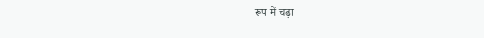रूप में चढ़ा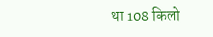था 108 किलो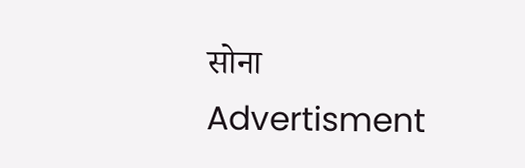सोना
Advertisment